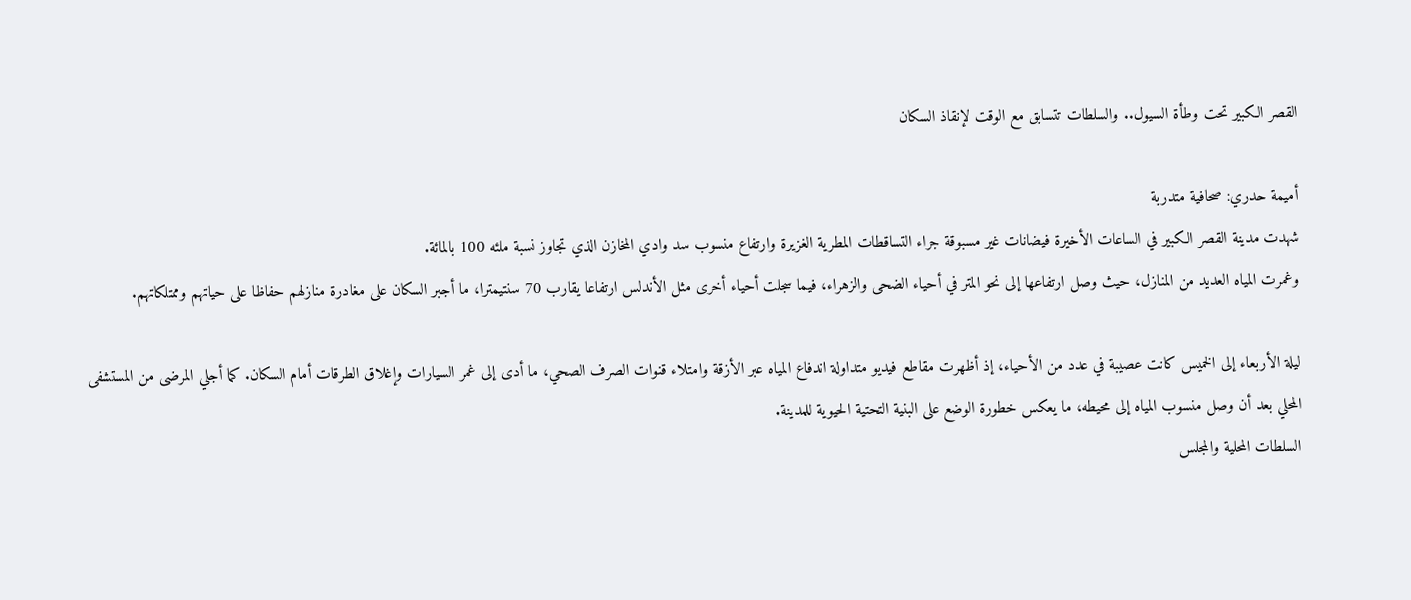القصر الكبير تحت وطأة السيول.. والسلطات تتسابق مع الوقت لإنقاذ السكان

أميمة حدري: صحافية متدربة
شهدت مدينة القصر الكبير في الساعات الأخيرة فيضانات غير مسبوقة جراء التساقطات المطرية الغزيرة وارتفاع منسوب سد وادي المخازن الذي تجاوز نسبة ملئه 100 بالمائة.
وغمرت المياه العديد من المنازل، حيث وصل ارتفاعها إلى نحو المتر في أحياء الضحى والزهراء، فيما سجلت أحياء أخرى مثل الأندلس ارتفاعا يقارب 70 سنتيمترا، ما أجبر السكان على مغادرة منازلهم حفاظا على حياتهم وممتلكاتهم.

ليلة الأربعاء إلى الخميس كانت عصيبة في عدد من الأحياء، إذ أظهرت مقاطع فيديو متداولة اندفاع المياه عبر الأزقة وامتلاء قنوات الصرف الصحي، ما أدى إلى غمر السيارات وإغلاق الطرقات أمام السكان. كما أجلي المرضى من المستشفى المحلي بعد أن وصل منسوب المياه إلى محيطه، ما يعكس خطورة الوضع على البنية التحتية الحيوية للمدينة.
السلطات المحلية والمجلس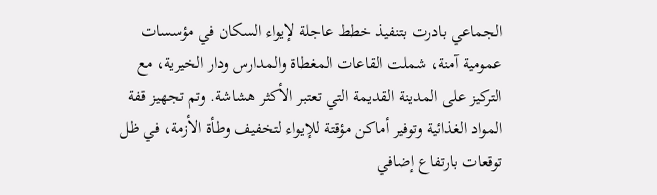الجماعي بادرت بتنفيذ خطط عاجلة لإيواء السكان في مؤسسات عمومية آمنة، شملت القاعات المغطاة والمدارس ودار الخيرية، مع التركيز على المدينة القديمة التي تعتبر الأكثر هشاشة. وتم تجهيز قفة المواد الغذائية وتوفير أماكن مؤقتة للإيواء لتخفيف وطأة الأزمة، في ظل توقعات بارتفاع إضافي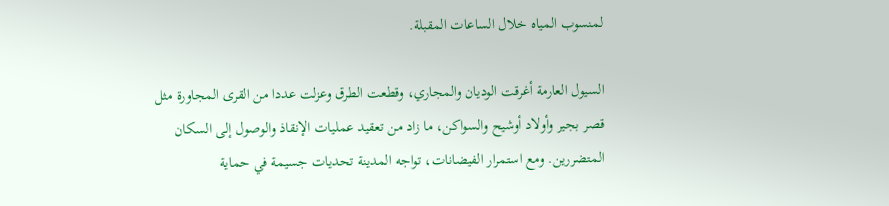لمنسوب المياه خلال الساعات المقبلة.

السيول العارمة أغرقت الوديان والمجاري، وقطعت الطرق وعزلت عددا من القرى المجاورة مثل قصر بجير وأولاد أوشيح والسواكن، ما زاد من تعقيد عمليات الإنقاذ والوصول إلى السكان المتضررين. ومع استمرار الفيضانات، تواجه المدينة تحديات جسيمة في حماية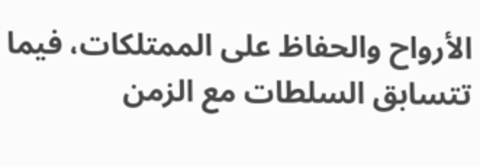الأرواح والحفاظ على الممتلكات، فيما تتسابق السلطات مع الزمن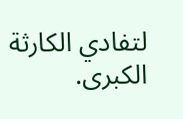لتفادي الكارثة الكبرى.